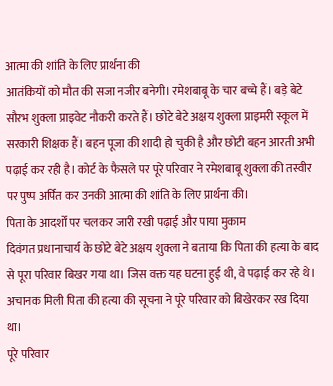आत्मा की शांति के लिए प्रार्थना की
आतंकियों को मौत की सजा नजीर बनेगी। रमेशबाबू के चार बच्चे हैं। बड़े बेटे सौरभ शुक्ला प्राइवेट नौकरी करते हैं। छोटे बेटे अक्षय शुक्ला प्राइमरी स्कूल में सरकारी शिक्षक हैं। बहन पूजा की शादी हो चुकी है और छोटी बहन आरती अभी पढ़ाई कर रही है। कोर्ट के फैसले पर पूरे परिवार ने रमेशबाबू शुक्ला की तस्वीर पर पुष्प अर्पित कर उनकी आत्मा की शांति के लिए प्रार्थना की।
पिता के आदर्शों पर चलकर जारी रखी पढ़ाई और पाया मुकाम
दिवंगत प्रधानाचार्य के छोटे बेटे अक्षय शुक्ला ने बताया कि पिता की हत्या के बाद से पूरा परिवार बिखर गया था। जिस वक्त यह घटना हुई थी, वे पढ़ाई कर रहे थे। अचानक मिली पिता की हत्या की सूचना ने पूरे परिवार को बिखेरकर रख दिया था।
पूरे परिवार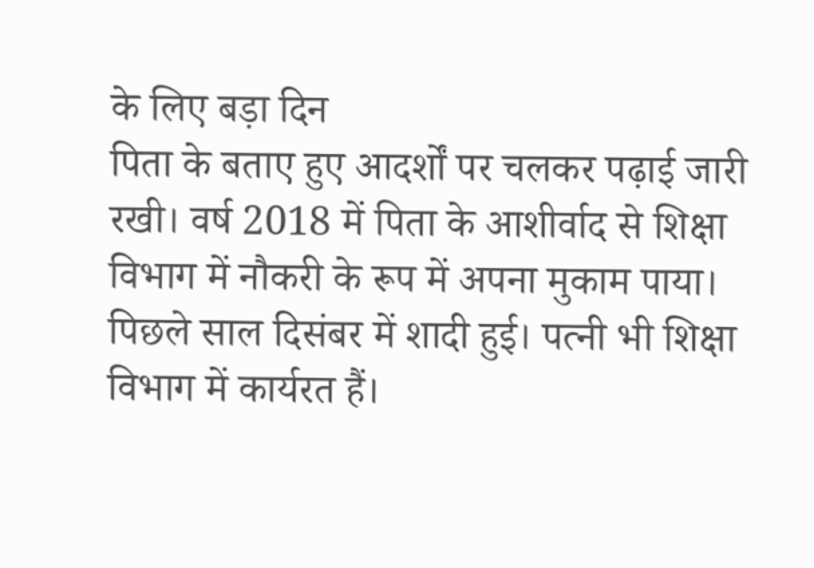के लिए बड़ा दिन
पिता के बताए हुए आदर्शों पर चलकर पढ़ाई जारी रखी। वर्ष 2018 में पिता के आशीर्वाद से शिक्षा विभाग में नौकरी के रूप में अपना मुकाम पाया। पिछले साल दिसंबर में शादी हुई। पत्नी भी शिक्षा विभाग में कार्यरत हैं।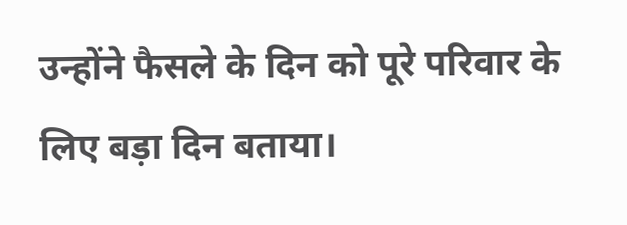उन्होंने फैसले के दिन को पूरे परिवार के लिए बड़ा दिन बताया।